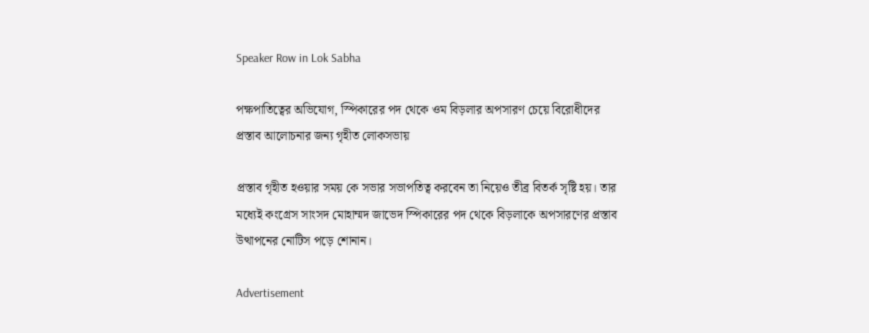Speaker Row in Lok Sabha

পক্ষপাতিত্বের অভিযোগ, স্পিকারের পদ থেকে ওম বিড়লার অপসারণ চেয়ে বিরোধীদের প্রস্তাব আলোচনার জন্য গৃহীত লোকসভায়

প্রস্তাব গৃহীত হওয়ার সময় কে সভার সভাপতিত্ব করবেন তা নিয়েও তীব্র বিতর্ক সৃষ্টি হয়। তার মধ্যেই কংগ্রেস সাংসদ মোহাম্মদ জাভেদ স্পিকারের পদ থেকে বিড়লাকে অপসারণের প্রস্তাব উত্থাপনের নোটিস পড়ে শোনান।

Advertisement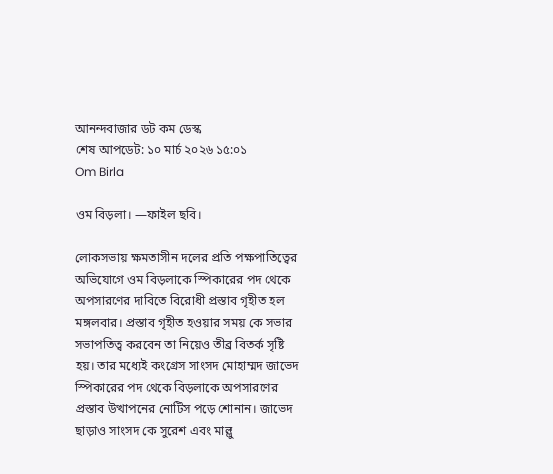আনন্দবাজার ডট কম ডেস্ক
শেষ আপডেট: ১০ মার্চ ২০২৬ ১৫:০১
Om Birla

ওম বিড়লা। —ফাইল ছবি।

লোকসভায় ক্ষমতাসীন দলের প্রতি পক্ষপাতিত্বের অভিযোগে ওম বিড়লাকে স্পিকারের পদ থেকে অপসারণের দাবিতে বিরোধী প্রস্তাব গৃহীত হল মঙ্গলবার। প্রস্তাব গৃহীত হওয়ার সময় কে সভার সভাপতিত্ব করবেন তা নিয়েও তীব্র বিতর্ক সৃষ্টি হয়। তার মধ্যেই কংগ্রেস সাংসদ মোহাম্মদ জাভেদ স্পিকারের পদ থেকে বিড়লাকে অপসারণের প্রস্তাব উত্থাপনের নোটিস পড়ে শোনান। জাভেদ ছাড়াও সাংসদ কে সুরেশ এবং মাল্লু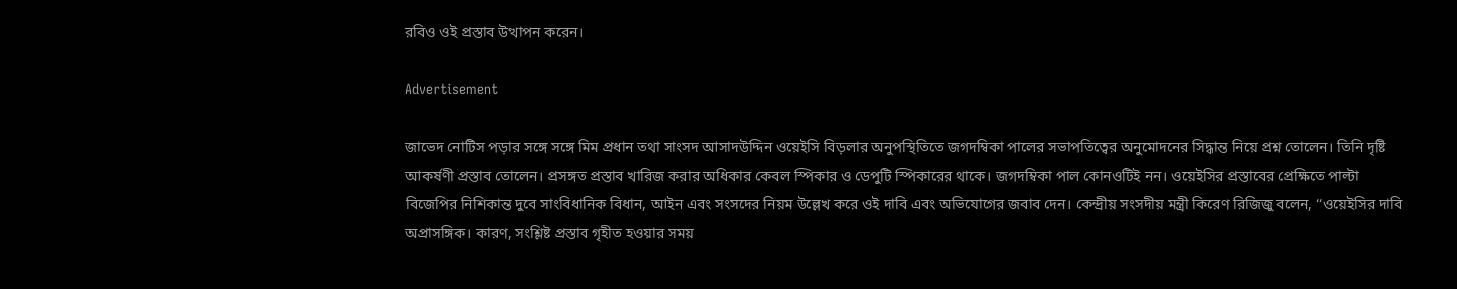রবিও ওই প্রস্তাব উত্থাপন করেন।

Advertisement

জাভেদ নোটিস পড়ার সঙ্গে সঙ্গে মিম প্রধান তথা সাংসদ আসাদউদ্দিন ওয়েইসি বিড়লার অনুপস্থিতিতে জগদম্বিকা পালের সভাপতিত্বের অনুমোদনের সিদ্ধান্ত নিয়ে প্রশ্ন তোলেন। তিনি দৃষ্টি আকর্ষণী প্রস্তাব তোলেন। প্রসঙ্গত প্রস্তাব খারিজ করার অধিকার কেবল স্পিকার ও ডেপুটি স্পিকারের থাকে। জগদম্বিকা পাল কোনওটিই নন। ওয়েইসির প্রস্তাবের প্রেক্ষিতে পাল্টা বিজেপির নিশিকান্ত দুবে সাংবিধানিক বিধান, আইন এবং সংসদের নিয়ম উল্লেখ করে ওই দাবি এবং অভিযোগের জবাব দেন। কেন্দ্রীয় সংসদীয় মন্ত্রী কিরেণ রিজিজু বলেন, ‘‘ওয়েইসির দাবি অপ্রাসঙ্গিক। কারণ, সংশ্লিষ্ট প্রস্তাব গৃহীত হওয়ার সময়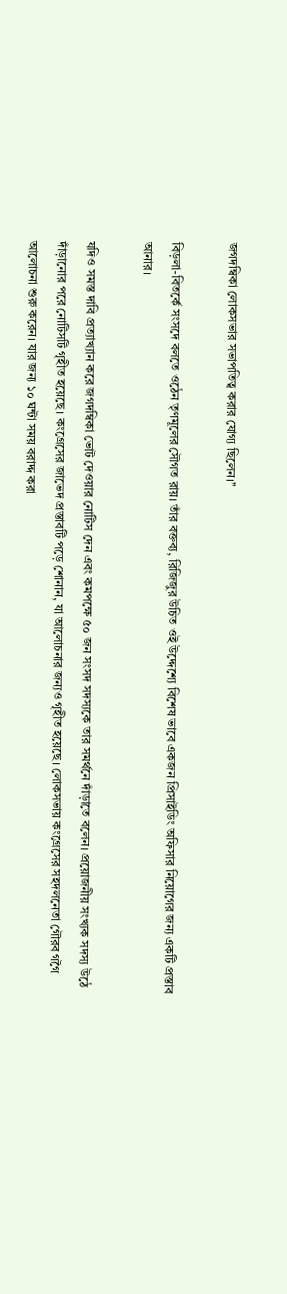জগদম্বিকা লোকসভার সভাপতিত্ব করার যোগ্য ছিলেন।’’

বিড়লা-বিতর্কে সংসদে বলতে ওঠেন তৃণমূলের সৌগত রায়। তাঁর বক্তব্য, রিজিজুর উচিত ওই উদ্দেশ্যে বিশেষ ভাবে একজন প্রিসাইডিং অফিসার নিয়োগের জন্য একটি প্রস্তাব আনার।

যদিও সমস্ত দাবি প্রত্যাখ্যান করে জগদম্বিকা ভোট দেওয়ার নোটিস দেন এবং কমপক্ষে ৫০ জন সংসদ সদস্যকে তার সমর্থনে দাঁড়াতে বলেন। প্রয়োজনীয় সংখ্যক সদস্য উঠে দাঁড়ানোর পরে নোটিসটি গৃহীত হয়েছে। কংগ্রেসের জাভেদ প্রস্তাবটি পড়ে শোনান, যা আলোচনার জন্যও গৃহীত হয়েছে। লোকসভায় কংগ্রেসের সহদলনেতা গৌরব গগৈ আলোচনা শুরু করেন। যার জন্য ১০ ঘন্টা সময় বরাদ্দ করা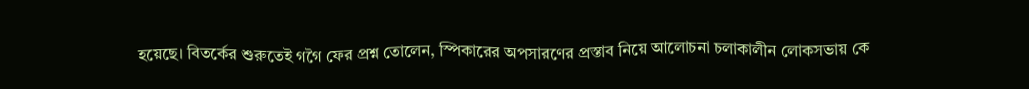হয়েছে। বিতর্কের শুরুতেই গগৈ ফের প্রশ্ন তোলেন, স্পিকারের অপসারণের প্রস্তাব নিয়ে আলোচনা চলাকালীন লোকসভায় কে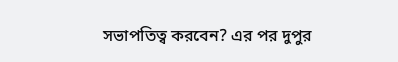সভাপতিত্ব করবেন? এর পর দুপুর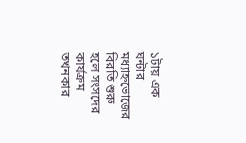১টায় এক ঘন্টার মধ্যাহ্নভোজের বিরতি শুরু হলে সংসদের কার্যক্রম তখনকার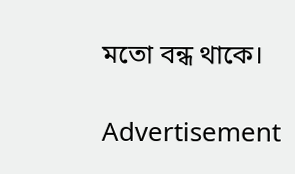মতো বন্ধ থাকে।

Advertisement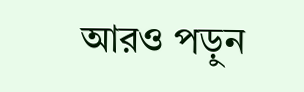আরও পড়ুন